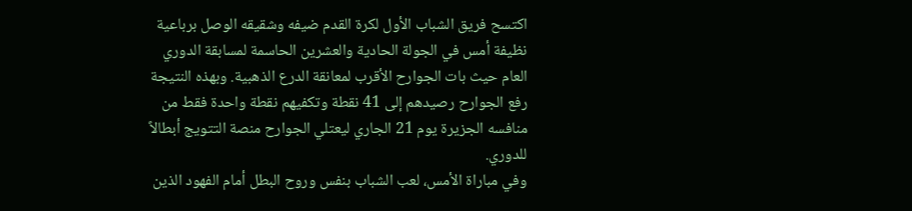اكتسح فريق الشباب الأول لكرة القدم ضيفه وشقيقه الوصل برباعية نظيفة أمس في الجولة الحادية والعشرين الحاسمة لمسابقة الدوري العام حيث بات الجوارح الأقرب لمعانقة الدرع الذهبية. وبهذه النتيجة رفع الجوارح رصيدهم إلى 41 نقطة وتكفيهم نقطة واحدة فقط من منافسه الجزيرة يوم 21 الجاري ليعتلي الجوارح منصة التتويج أبطالاً للدوري.
وفي مباراة الأمس، لعب الشباب بنفس وروح البطل أمام الفهود الذين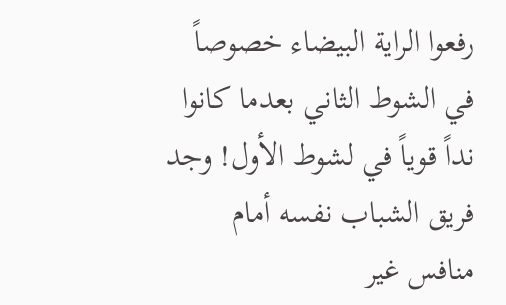رفعوا الراية البيضاء خصوصاً في الشوط الثاني بعدما كانوا نداً قوياً في لشوط الأول! وجد فريق الشباب نفسه أمام منافس غير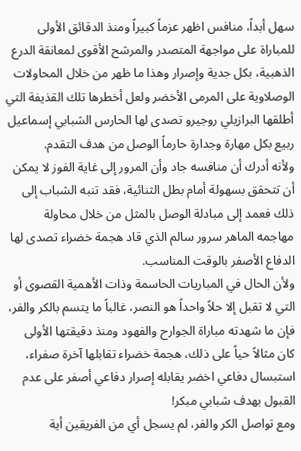سهل أبداً، منافس اظهر عزماً كبيراً ومنذ الدقائق الأولى للمباراة على مواجهة المتصدر والمرشح الأقوى لمعانقة الدرع الذهبية، بكل جدية وإصرار وهذا ما ظهر من خلال المحاولات الوصلاوية على المرمى الأخضر ولعل أخطرها تلك القذيفة التي أطلقها البرازيلي روجيرو تصدى لها الحارس الشبابي إسماعيل ربيع بكل مهارة وجدارة حارماً الوصل من هدف التقدم.
ولأنه أدرك أن منافسه جاد وأن المرور إلى غاية الفوز لا يمكن أن تتحقق بسهولة أمام بطل الثنائية، فقد تنبه الشباب إلى ذلك فعمد إلى مبادلة الوصل بالمثل من خلال محاولة مهاجمه الماهر سرور سالم الذي قاد هجمة خضراء تصدى لها الدفاع الأصفر بالوقت المناسب.
ولأن الحال في المباريات الحاسمة وذات الأهمية القصوى أو التي لا تقبل إلا حلاً واحداً هو النصر، غالباً ما يتسم بالكر والفر، فإن ما شهدته مباراة الجوارح والفهود ومنذ دقيقتها الأولى كان مثالاً حياً على ذلك، هجمة خضراء تقابلها آخرة صفراء، استبسال دفاعي اخضر يقابله إصرار دفاعي أصفر على عدم القبول بهدف شبابي مبكر!
ومع تواصل الكر والفر، لم يسجل أي من الفريقين أية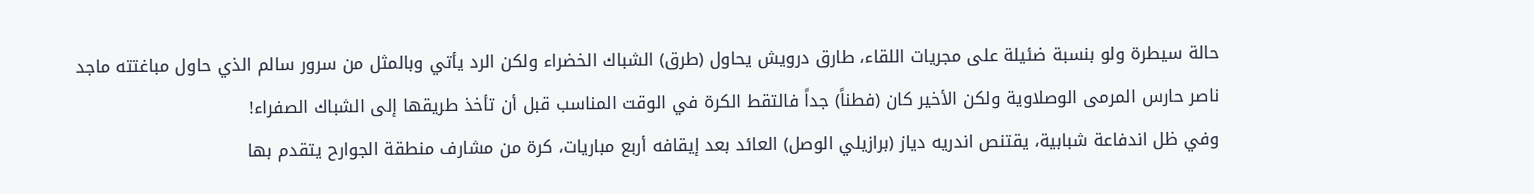حالة سيطرة ولو بنسبة ضئيلة على مجريات اللقاء، طارق درويش يحاول (طرق) الشباك الخضراء ولكن الرد يأتي وبالمثل من سرور سالم الذي حاول مباغتته ماجد ناصر حارس المرمى الوصلاوية ولكن الأخير كان (فطناً) جداً فالتقط الكرة في الوقت المناسب قبل أن تأخذ طريقها إلى الشباك الصفراء!
وفي ظل اندفاعة شبابية، يقتنص اندريه دياز (برازيلي الوصل) العائد بعد إيقافه أربع مباريات، كرة من مشارف منطقة الجوارح يتقدم بها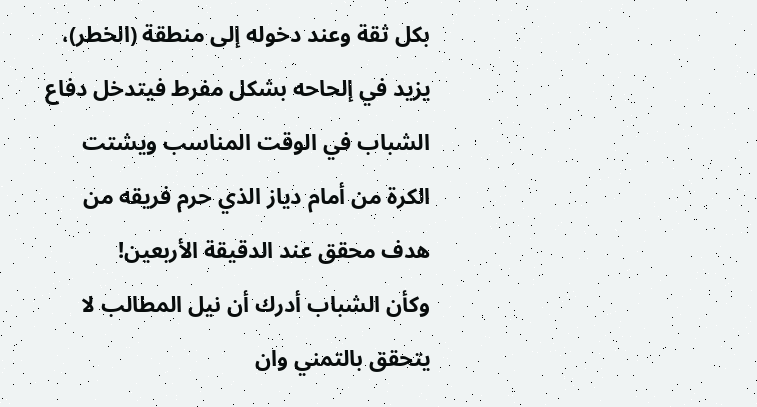بكل ثقة وعند دخوله إلى منطقة (الخطر)، يزيد في إلحاحه بشكل مفرط فيتدخل دفاع الشباب في الوقت المناسب ويشتت الكرة من أمام دياز الذي حرم فريقه من هدف محقق عند الدقيقة الأربعين!
وكأن الشباب أدرك أن نيل المطالب لا يتحقق بالتمني وان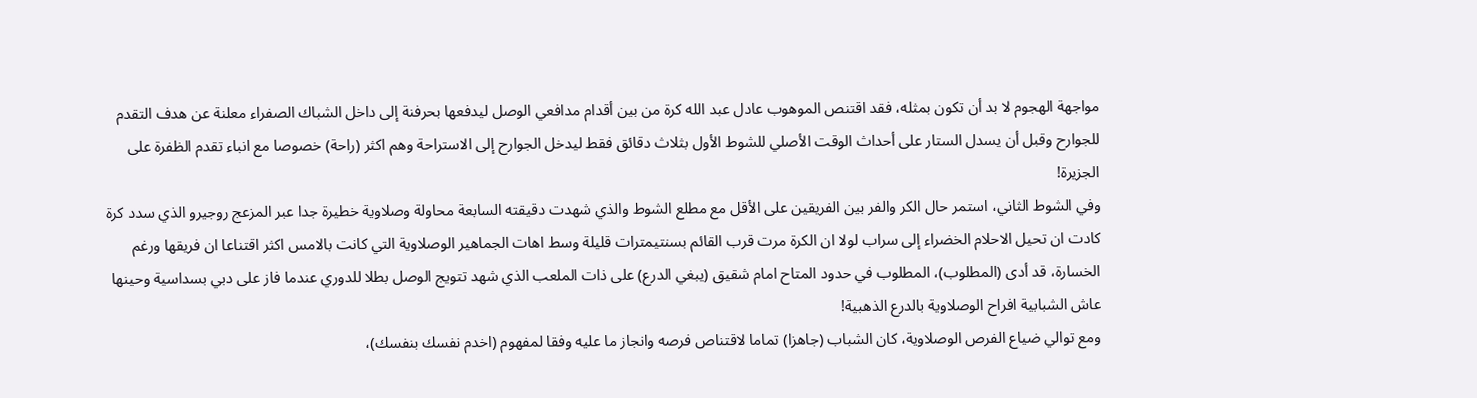مواجهة الهجوم لا بد أن تكون بمثله، فقد اقتنص الموهوب عادل عبد الله كرة من بين أقدام مدافعي الوصل ليدفعها بحرفنة إلى داخل الشباك الصفراء معلنة عن هدف التقدم للجوارح وقبل أن يسدل الستار على أحداث الوقت الأصلي للشوط الأول بثلاث دقائق فقط ليدخل الجوارح إلى الاستراحة وهم اكثر (راحة) خصوصا مع انباء تقدم الظفرة على الجزيرة!
وفي الشوط الثاني، استمر حال الكر والفر بين الفريقين على الأقل مع مطلع الشوط والذي شهدت دقيقته السابعة محاولة وصلاوية خطيرة جدا عبر المزعج روجيرو الذي سدد كرة كادت ان تحيل الاحلام الخضراء إلى سراب لولا ان الكرة مرت قرب القائم بسنتيمترات قليلة وسط اهات الجماهير الوصلاوية التي كانت بالامس اكثر اقتناعا ان فريقها ورغم الخسارة، قد أدى (المطلوب)، المطلوب في حدود المتاح امام شقيق (يبغي الدرع) على ذات الملعب الذي شهد تتويج الوصل بطلا للدوري عندما فاز على دبي بسداسية وحينها عاش الشبابية افراح الوصلاوية بالدرع الذهبية!
ومع توالي ضياع الفرص الوصلاوية، كان الشباب (جاهزا) تماما لاقتناص فرصه وانجاز ما عليه وفقا لمفهوم (اخدم نفسك بنفسك)،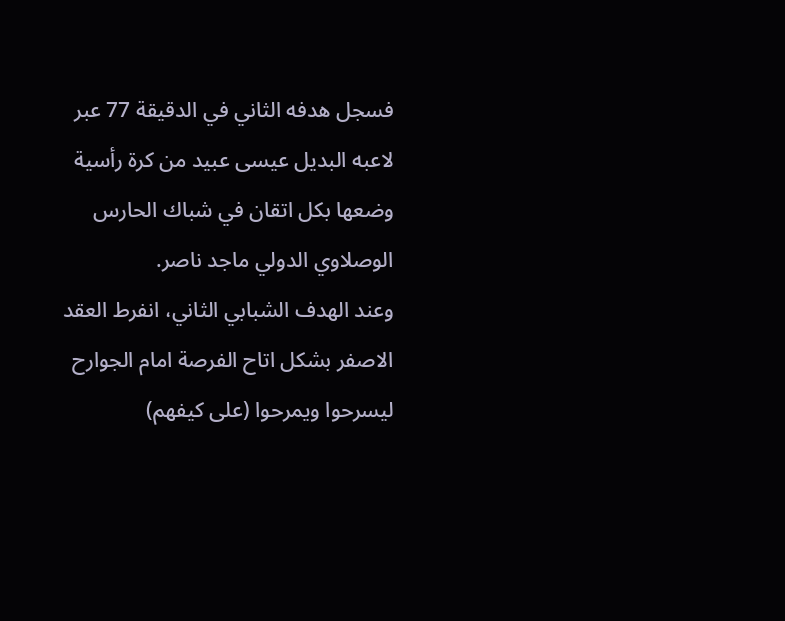فسجل هدفه الثاني في الدقيقة 77 عبر لاعبه البديل عيسى عبيد من كرة رأسية وضعها بكل اتقان في شباك الحارس الوصلاوي الدولي ماجد ناصر.
وعند الهدف الشبابي الثاني، انفرط العقد الاصفر بشكل اتاح الفرصة امام الجوارح ليسرحوا ويمرحوا (على كيفهم)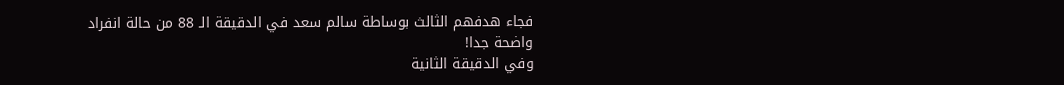فجاء هدفهم الثالث بوساطة سالم سعد في الدقيقة الـ 88 من حالة انفراد واضحة جدا!
وفي الدقيقة الثانية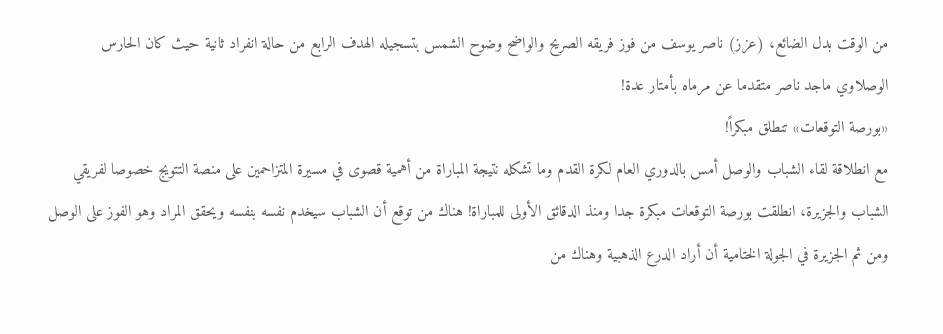من الوقت بدل الضائع، (عزز) ناصر يوسف من فوز فريقه الصريح والواضح وضوح الشمس بتسجيله الهدف الرابع من حالة انفراد ثانية حيث كان الحارس الوصلاوي ماجد ناصر متقدما عن مرماه بأمتار عدة!
«بورصة التوقعات» تنطلق مبكراً!
مع انطلاقة لقاء الشباب والوصل أمس بالدوري العام لكرة القدم وما تشكله نتيجة المباراة من أهمية قصوى في مسيرة المتزاحمين على منصة التتويج خصوصا لفريقي الشباب والجزيرة، انطلقت بورصة التوقعات مبكرة جدا ومنذ الدقائق الأولى للمباراة! هناك من توقع أن الشباب سيخدم نفسه بنفسه ويحقق المراد وهو الفوز على الوصل ومن ثم الجزيرة في الجولة الختامية أن أراد الدرع الذهبية وهناك من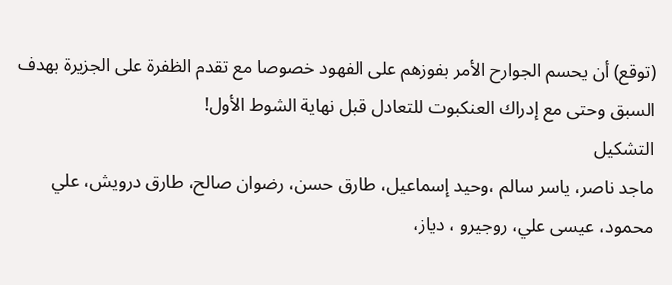(توقع) أن يحسم الجوارح الأمر بفوزهم على الفهود خصوصا مع تقدم الظفرة على الجزيرة بهدف السبق وحتى مع إدراك العنكبوت للتعادل قبل نهاية الشوط الأول!
التشكيل
ماجد ناصر، ياسر سالم ،وحيد إسماعيل، طارق حسن، رضوان صالح، طارق درويش، علي محمود، عيسى علي، روجيرو ، دياز،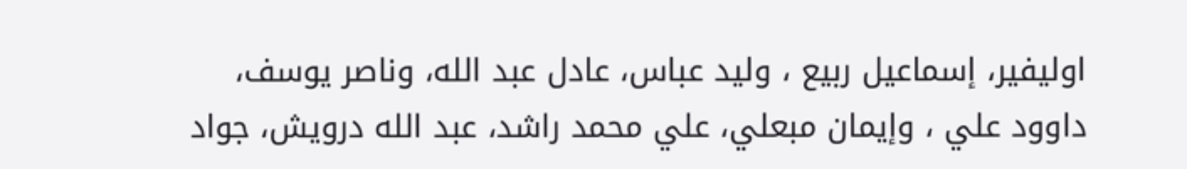اوليفير، إسماعيل ربيع ، وليد عباس، عادل عبد الله، وناصر يوسف، داوود علي ، وإيمان مبعلي، علي محمد راشد، عبد الله درويش، جواد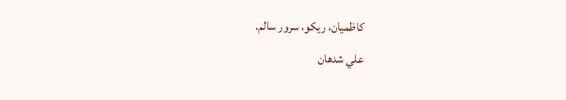كاظميان، ريكو، سرور سالم.
علي شدهان